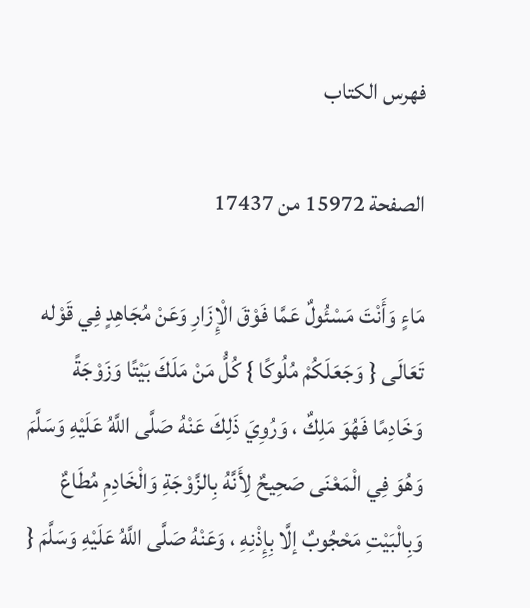فهرس الكتاب

الصفحة 15972 من 17437

مَاءٍ وَأَنْتَ مَسْئُولٌ عَمَّا فَوْقَ الْإِزَارِ وَعَنْ مُجَاهِدٍ فِي قَوْله تَعَالَى { وَجَعَلَكُمْ مُلُوكًا } كُلُّ مَنْ مَلَكَ بَيْتًا وَزَوْجَةً وَخَادِمًا فَهُوَ مَلِكٌ ، وَرُوِيَ ذَلِكَ عَنْهُ صَلَّى اللَّهُ عَلَيْهِ وَسَلَّمَ وَهُوَ فِي الْمَعْنَى صَحِيحٌ لِأَنَّهُ بِالزَّوْجَةِ وَالْخَادِمِ مُطَاعٌ وَبِالْبَيْتِ مَحْجُوبٌ إلَّا بِإِذْنِهِ ، وَعَنْهُ صَلَّى اللَّهُ عَلَيْهِ وَسَلَّمَ {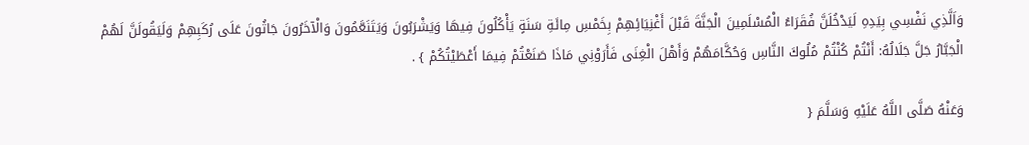وَاَلَّذِي نَفْسِي بِيَدِهِ لَيَدْخُلَنَّ فُقَرَاءُ الْمُسْلَمِينَ الْجَنَّةَ قَبْلَ أَغْنِيَائِهِمْ بِخَمْسِ مِائَةِ سَنَةٍ يَأْكُلُونَ فِيهَا وَيَشْرَبُونَ وَيَتَنَعَّمُونَ وَالْآخَرُونَ جَاثُونَ عَلَى رُكَبِهِمْ وَلَيَقُولَنَّ لَهُمْ الْجَبَّارُ جَلَّ جَلَالُهُ: أَنْتُمْ كُنْتُمْ مُلُوكَ النَّاسِ وَحُكَّامَهُمْ وَأَهْلَ الْغِنَى فَأَرَوْنِي مَاذَا صَنَعْتُمْ فِيمَا أَعْطَيْتُكُمْ } .

وَعَنْهُ صَلَّى اللَّهُ عَلَيْهِ وَسَلَّمَ {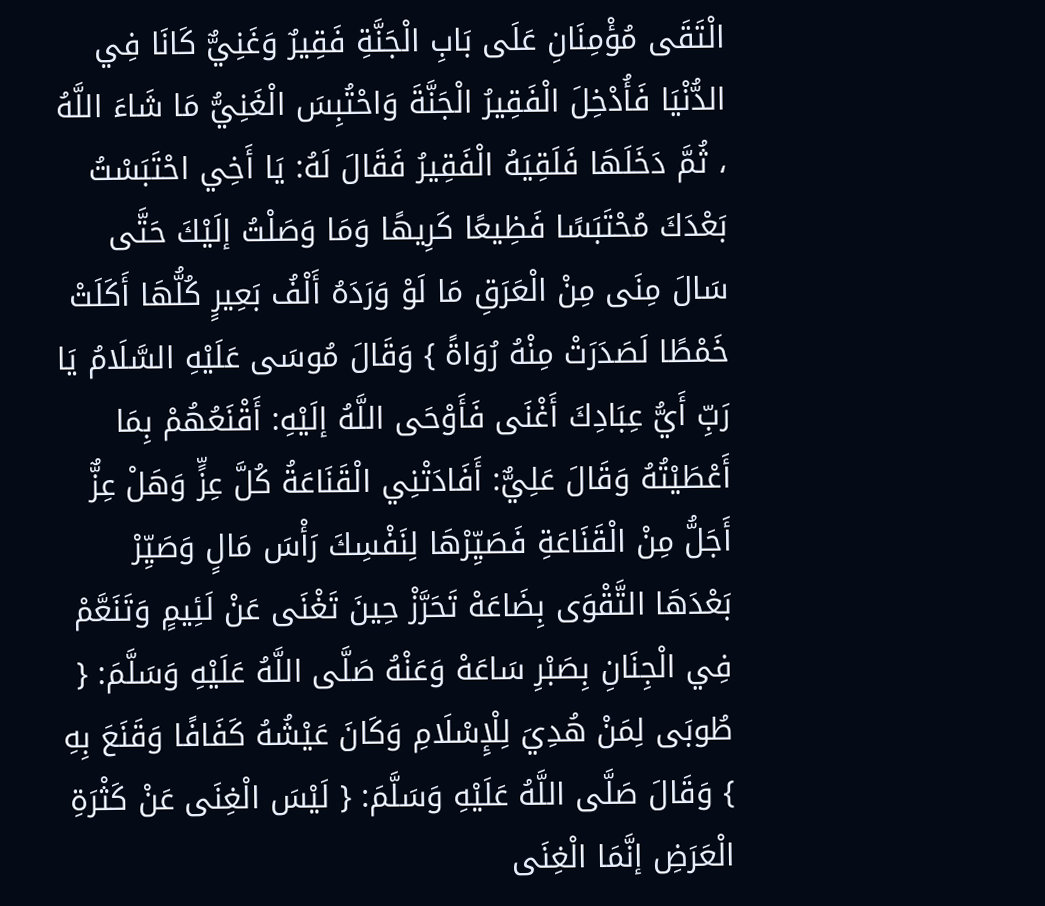الْتَقَى مُؤْمِنَانِ عَلَى بَابِ الْجَنَّةِ فَقِيرٌ وَغَنِيٌّ كَانَا فِي الدُّنْيَا فَأُدْخِلَ الْفَقِيرُ الْجَنَّةَ وَاحْتُبِسَ الْغَنِيُّ مَا شَاءَ اللَّهُ ، ثُمَّ دَخَلَهَا فَلَقِيَهُ الْفَقِيرُ فَقَالَ لَهُ: يَا أَخِي احْتَبَسْتُ بَعْدَكَ مُحْتَبَسًا فَظِيعًا كَرِيهًا وَمَا وَصَلْتُ إلَيْكَ حَتَّى سَالَ مِنَى مِنْ الْعَرَقِ مَا لَوْ وَرَدَهُ أَلْفُ بَعِيرٍ كُلُّهَا أَكَلَتْ خَمْطًا لَصَدَرَتْ مِنْهُ رُوَاةً } وَقَالَ مُوسَى عَلَيْهِ السَّلَامُ يَا رَبِّ أَيُّ عِبَادِكَ أَغْنَى فَأَوْحَى اللَّهُ إلَيْهِ: أَقْنَعُهُمْ بِمَا أَعْطَيْتُهُ وَقَالَ عَلِيٌّ: أَفَادَتْنِي الْقَنَاعَةُ كُلَّ عِزٍّ وَهَلْ عِزٌّ أَجَلُّ مِنْ الْقَنَاعَةِ فَصَيِّرْهَا لِنَفْسِكَ رَأْسَ مَالٍ وَصَيِّرْ بَعْدَهَا التَّقْوَى بِضَاعَهْ تَحَرَّزْ حِينَ تَغْنَى عَنْ لَئِيمٍ وَتَنَعَّمْ فِي الْجِنَانِ بِصَبْرِ سَاعَهْ وَعَنْهُ صَلَّى اللَّهُ عَلَيْهِ وَسَلَّمَ: { طُوبَى لِمَنْ هُدِيَ لِلْإِسْلَامِ وَكَانَ عَيْشُهُ كَفَافًا وَقَنَعَ بِهِ } وَقَالَ صَلَّى اللَّهُ عَلَيْهِ وَسَلَّمَ: { لَيْسَ الْغِنَى عَنْ كَثْرَةِ الْعَرَضِ إنَّمَا الْغِنَى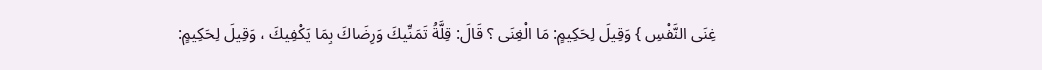غِنَى النَّفْسِ } وَقِيلَ لِحَكِيمٍ: مَا الْغِنَى ؟ قَالَ: قِلَّةُ تَمَنِّيكَ وَرِضَاكَ بِمَا يَكْفِيكَ ، وَقِيلَ لِحَكِيمٍ: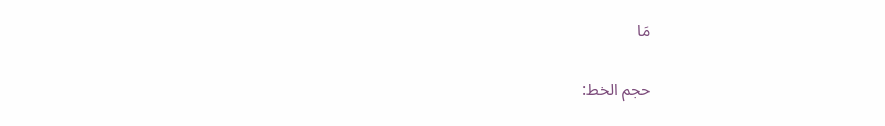مَا

حجم الخط: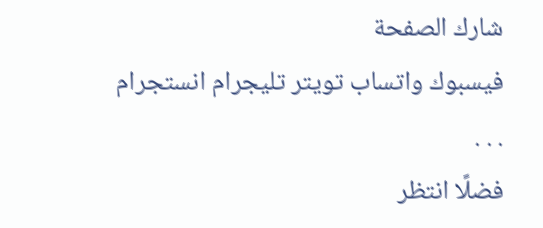شارك الصفحة
فيسبوك واتساب تويتر تليجرام انستجرام
. . .
فضلًا انتظر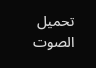تحميل الصوت